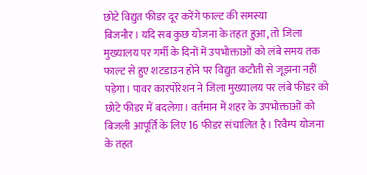छोटे विद्युत फीडर दूर करेंगे फाल्ट की समस्या
बिजनौर। यदि सब कुछ योजना के तहत हुआ, तो जिला मुख्यालय पर गर्मी के दिनों में उपभोक्ताओं को लंबे समय तक फाल्ट से हुए शटडाउन होने पर विद्युत कटौती से जूझना नहीं पड़ेगा। पावर कारपोरेशन ने जिला मुख्यालय पर लंबे फीडर को छोटे फीडर में बदलेगा। वर्तमान में शहर के उपभोक्ताओं को बिजली आपूर्ति के लिए 16 फीडर संचालित है। रिवैम्प योजना के तहत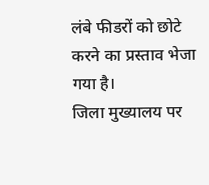लंबे फीडरों को छोटे करने का प्रस्ताव भेजा गया है।
जिला मुख्यालय पर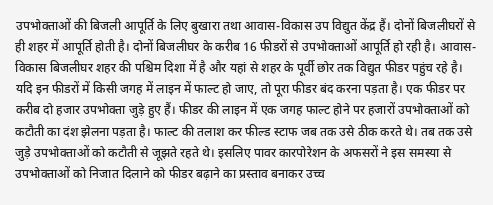उपभोक्ताओं की बिजली आपूर्ति के लिए बुखारा तथा आवास-विकास उप विद्युत केंद्र हैं। दोनों बिजलीघरों से ही शहर में आपूर्ति होती है। दोनों बिजलीघर के करीब 16 फीडरों से उपभोक्ताओं आपूर्ति हो रही है। आवास- विकास बिजलीघर शहर की पश्चिम दिशा में है और यहां से शहर के पूर्वी छोर तक विद्युत फीडर पहुंच रहे है। यदि इन फीडरों में किसी जगह में लाइन में फाल्ट हो जाए, तो पूरा फीडर बंद करना पड़ता है। एक फीडर पर करीब दो हजार उपभोक्ता जुड़े हुए हैं। फीडर की लाइन में एक जगह फाल्ट होने पर हजारों उपभोक्ताओं को कटौती का दंश झेलना पड़ता है। फाल्ट की तलाश कर फील्ड स्टाफ जब तक उसे ठीक करते थे। तब तक उसे जुड़े उपभोक्ताओं को कटौती से जूझते रहते थे। इसलिए पावर कारपोरेशन के अफसरों ने इस समस्या से उपभोक्ताओं को निजात दिलाने को फीडर बढ़ाने का प्रस्ताव बनाकर उच्च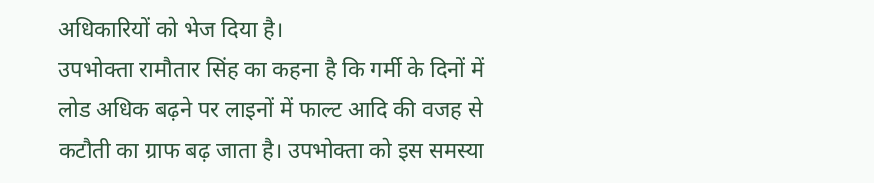अधिकारियों को भेज दिया है।
उपभोक्ता रामौतार सिंह का कहना है कि गर्मी के दिनों में लोड अधिक बढ़ने पर लाइनों में फाल्ट आदि की वजह से कटौती का ग्राफ बढ़ जाता है। उपभोक्ता को इस समस्या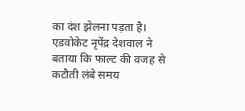का दंश झेलना पड़ता है। एडवोकेट नृपेंद्र देशवाल ने बताया कि फाल्ट की वजह से कटौती लंबे समय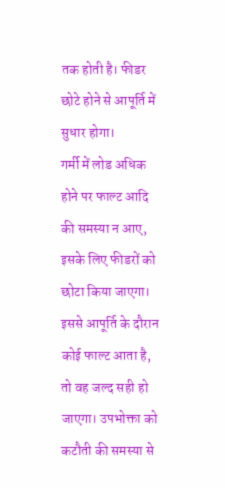तक होती है। फीडर छोटे होने से आपूर्ति में सुधार होगा।
गर्मी में लोड अधिक होने पर फाल्ट आदि की समस्या न आए, इसके लिए फीडरों को छोटा किया जाएगा। इससे आपूर्ति के दौरान कोई फाल्ट आता है, तो वह जल्द सही हो जाएगा। उपभोक्ता को कटौती की समस्या से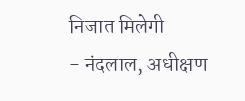निजात मिलेगी
- नंदलाल, अधीक्षण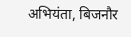अभियंता, बिजनौर